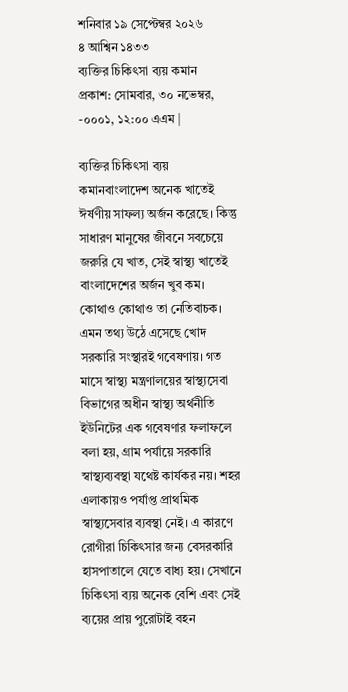শনিবার ১৯ সেপ্টেম্বর ২০২৬
৪ আশ্বিন ১৪৩৩
ব্যক্তির চিকিৎসা ব্যয় কমান
প্রকাশ: সোমবার, ৩০ নভেম্বর, -০০০১, ১২:০০ এএম |

ব্যক্তির চিকিৎসা ব্যয় কমানবাংলাদেশ অনেক খাতেই ঈর্ষণীয় সাফল্য অর্জন করেছে। কিন্তু সাধারণ মানুষের জীবনে সবচেয়ে জরুরি যে খাত, সেই স্বাস্থ্য খাতেই বাংলাদেশের অর্জন খুব কম। কোথাও কোথাও তা নেতিবাচক। এমন তথ্য উঠে এসেছে খোদ সরকারি সংস্থারই গবেষণায়। গত মাসে স্বাস্থ্য মন্ত্রণালয়ের স্বাস্থ্যসেবা বিভাগের অধীন স্বাস্থ্য অর্থনীতি ইউনিটের এক গবেষণার ফলাফলে বলা হয়, গ্রাম পর্যায়ে সরকারি স্বাস্থ্যব্যবস্থা যথেষ্ট কার্যকর নয়। শহর এলাকায়ও পর্যাপ্ত প্রাথমিক স্বাস্থ্যসেবার ব্যবস্থা নেই। এ কারণে রোগীরা চিকিৎসার জন্য বেসরকারি হাসপাতালে যেতে বাধ্য হয়। সেখানে চিকিৎসা ব্যয় অনেক বেশি এবং সেই ব্যয়ের প্রায় পুরোটাই বহন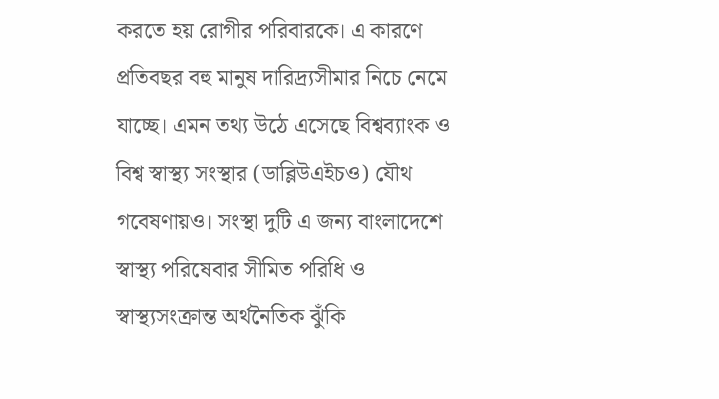করতে হয় রোগীর পরিবারকে। এ কারণে প্রতিবছর বহু মানুষ দারিদ্র্যসীমার নিচে নেমে যাচ্ছে। এমন তথ্য উঠে এসেছে বিশ্বব্যাংক ও বিশ্ব স্বাস্থ্য সংস্থার (ডাব্লিউএইচও) যৌথ গবেষণায়ও। সংস্থা দুটি এ জন্য বাংলাদেশে স্বাস্থ্য পরিষেবার সীমিত পরিধি ও স্বাস্থ্যসংক্রান্ত অর্থনৈতিক ঝুঁকি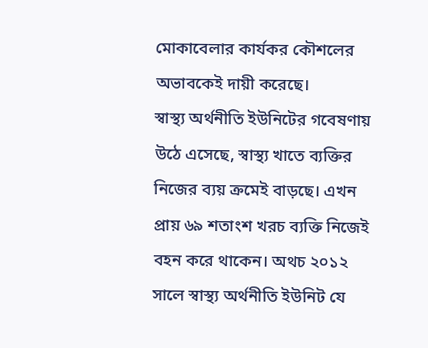মোকাবেলার কার্যকর কৌশলের অভাবকেই দায়ী করেছে।
স্বাস্থ্য অর্থনীতি ইউনিটের গবেষণায় উঠে এসেছে, স্বাস্থ্য খাতে ব্যক্তির নিজের ব্যয় ক্রমেই বাড়ছে। এখন প্রায় ৬৯ শতাংশ খরচ ব্যক্তি নিজেই বহন করে থাকেন। অথচ ২০১২ সালে স্বাস্থ্য অর্থনীতি ইউনিট যে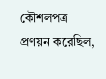কৌশলপত্র প্রণয়ন করেছিল,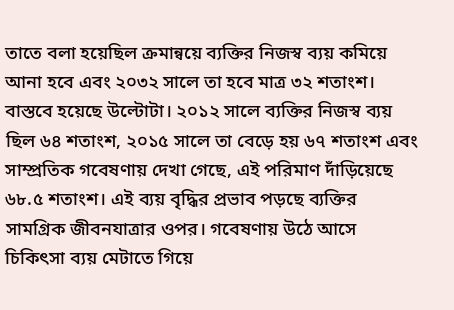তাতে বলা হয়েছিল ক্রমান্বয়ে ব্যক্তির নিজস্ব ব্যয় কমিয়ে আনা হবে এবং ২০৩২ সালে তা হবে মাত্র ৩২ শতাংশ। বাস্তবে হয়েছে উল্টোটা। ২০১২ সালে ব্যক্তির নিজস্ব ব্যয় ছিল ৬৪ শতাংশ, ২০১৫ সালে তা বেড়ে হয় ৬৭ শতাংশ এবং সাম্প্রতিক গবেষণায় দেখা গেছে, এই পরিমাণ দাঁড়িয়েছে ৬৮.৫ শতাংশ। এই ব্যয় বৃদ্ধির প্রভাব পড়ছে ব্যক্তির সামগ্রিক জীবনযাত্রার ওপর। গবেষণায় উঠে আসে চিকিৎসা ব্যয় মেটাতে গিয়ে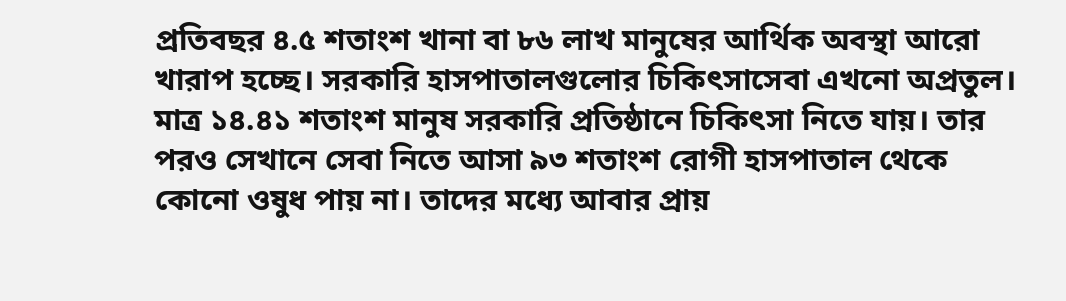প্রতিবছর ৪.৫ শতাংশ খানা বা ৮৬ লাখ মানুষের আর্থিক অবস্থা আরো খারাপ হচ্ছে। সরকারি হাসপাতালগুলোর চিকিৎসাসেবা এখনো অপ্রতুল। মাত্র ১৪.৪১ শতাংশ মানুষ সরকারি প্রতিষ্ঠানে চিকিৎসা নিতে যায়। তার পরও সেখানে সেবা নিতে আসা ৯৩ শতাংশ রোগী হাসপাতাল থেকে কোনো ওষুধ পায় না। তাদের মধ্যে আবার প্রায়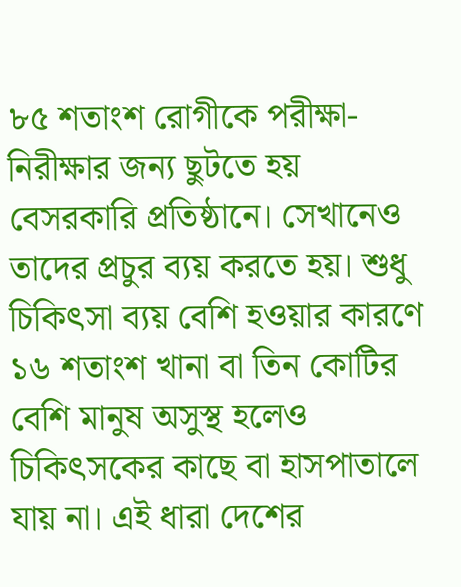৮৫ শতাংশ রোগীকে পরীক্ষা-নিরীক্ষার জন্য ছুটতে হয় বেসরকারি প্রতিষ্ঠানে। সেখানেও তাদের প্রচুর ব্যয় করতে হয়। শুধু চিকিৎসা ব্যয় বেশি হওয়ার কারণে ১৬ শতাংশ খানা বা তিন কোটির বেশি মানুষ অসুস্থ হলেও চিকিৎসকের কাছে বা হাসপাতালে যায় না। এই ধারা দেশের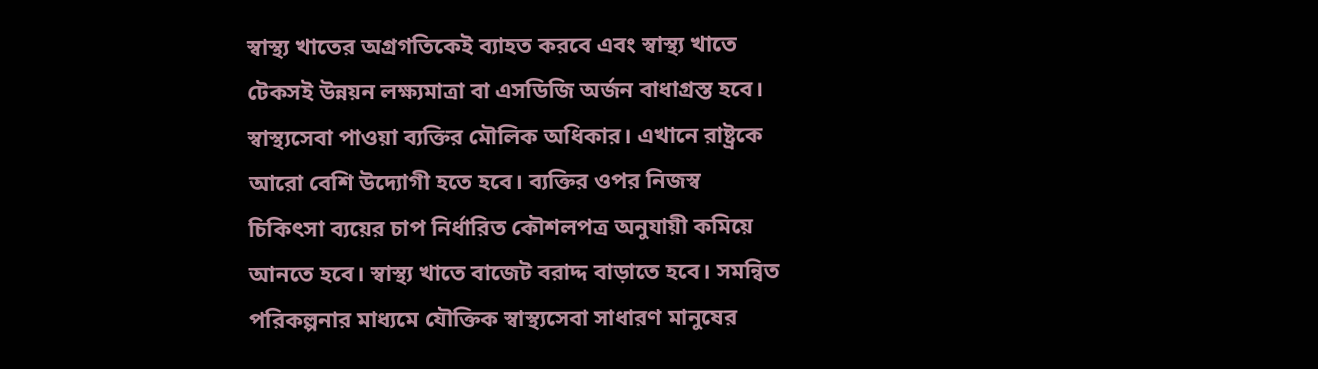স্বাস্থ্য খাতের অগ্রগতিকেই ব্যাহত করবে এবং স্বাস্থ্য খাতে টেকসই উন্নয়ন লক্ষ্যমাত্রা বা এসডিজি অর্জন বাধাগ্রস্ত হবে।
স্বাস্থ্যসেবা পাওয়া ব্যক্তির মৌলিক অধিকার। এখানে রাষ্ট্রকে আরো বেশি উদ্যোগী হতে হবে। ব্যক্তির ওপর নিজস্ব চিকিৎসা ব্যয়ের চাপ নির্ধারিত কৌশলপত্র অনুযায়ী কমিয়ে আনতে হবে। স্বাস্থ্য খাতে বাজেট বরাদ্দ বাড়াতে হবে। সমন্বিত পরিকল্পনার মাধ্যমে যৌক্তিক স্বাস্থ্যসেবা সাধারণ মানুষের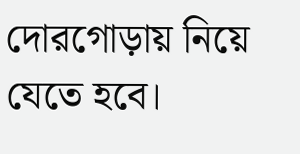দোরগোড়ায় নিয়ে যেতে হবে।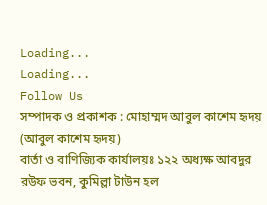Loading...
Loading...
Follow Us
সম্পাদক ও প্রকাশক : মোহাম্মদ আবুল কাশেম হৃদয় (আবুল কাশেম হৃদয়)
বার্তা ও বাণিজ্যিক কার্যালয়ঃ ১২২ অধ্যক্ষ আবদুর রউফ ভবন, কুমিল্লা টাউন হল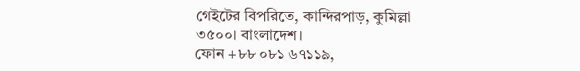গেইটের বিপরিতে, কান্দিরপাড়, কুমিল্লা ৩৫০০। বাংলাদেশ।
ফোন +৮৮ ০৮১ ৬৭১১৯,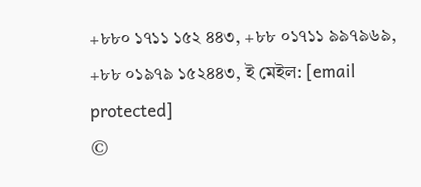+৮৮০ ১৭১১ ১৫২ ৪৪৩, +৮৮ ০১৭১১ ৯৯৭৯৬৯, +৮৮ ০১৯৭৯ ১৫২৪৪৩, ই মেইল: [email protected]
©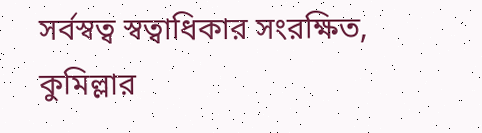সর্বস্বত্ব স্বত্বাধিকার সংরক্ষিত, কুমিল্লার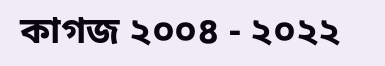কাগজ ২০০৪ - ২০২২